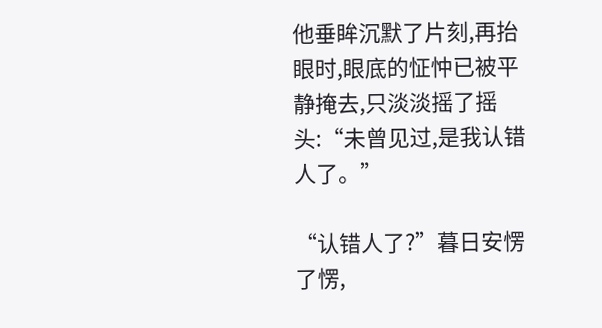他垂眸沉默了片刻,再抬眼时,眼底的怔忡已被平静掩去,只淡淡摇了摇头:“未曾见过,是我认错人了。”

“认错人了?”暮日安愣了愣,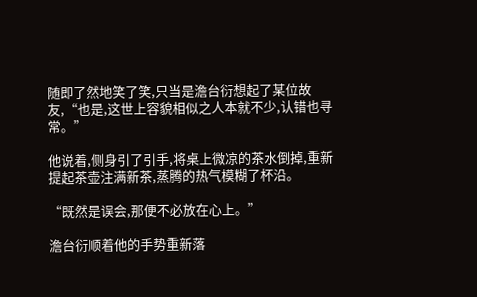随即了然地笑了笑,只当是澹台衍想起了某位故友,“也是,这世上容貌相似之人本就不少,认错也寻常。”

他说着,侧身引了引手,将桌上微凉的茶水倒掉,重新提起茶壶注满新茶,蒸腾的热气模糊了杯沿。

“既然是误会,那便不必放在心上。”

澹台衍顺着他的手势重新落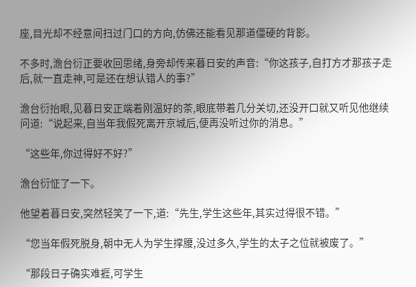座,目光却不经意间扫过门口的方向,仿佛还能看见那道僵硬的背影。

不多时,澹台衍正要收回思绪,身旁却传来暮日安的声音:“你这孩子,自打方才那孩子走后,就一直走神,可是还在想认错人的事?”

澹台衍抬眼,见暮日安正端着刚温好的茶,眼底带着几分关切,还没开口就又听见他继续问道:“说起来,自当年我假死离开京城后,便再没听过你的消息。”

“这些年,你过得好不好?”

澹台衍怔了一下。

他望着暮日安,突然轻笑了一下,道:“先生,学生这些年,其实过得很不错。”

“您当年假死脱身,朝中无人为学生撑腰,没过多久,学生的太子之位就被废了。”

“那段日子确实难捱,可学生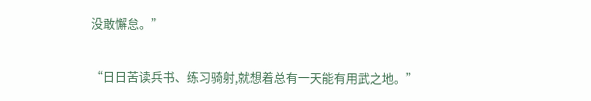没敢懈怠。”

“日日苦读兵书、练习骑射,就想着总有一天能有用武之地。”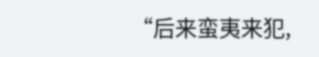“后来蛮夷来犯,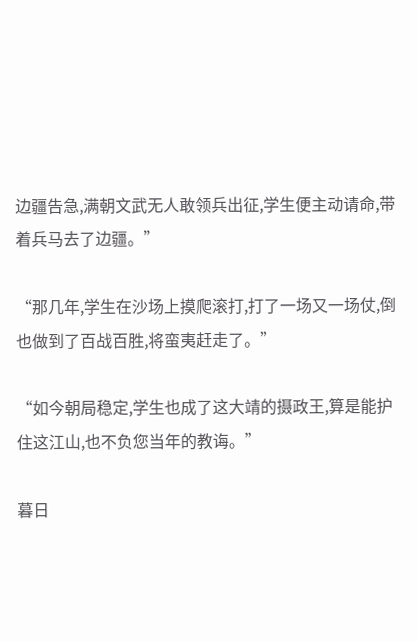边疆告急,满朝文武无人敢领兵出征,学生便主动请命,带着兵马去了边疆。”

“那几年,学生在沙场上摸爬滚打,打了一场又一场仗,倒也做到了百战百胜,将蛮夷赶走了。”

“如今朝局稳定,学生也成了这大靖的摄政王,算是能护住这江山,也不负您当年的教诲。”

暮日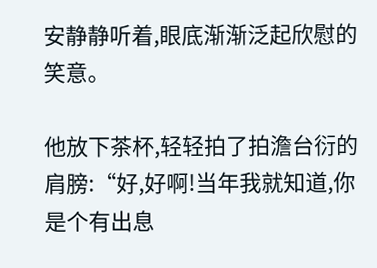安静静听着,眼底渐渐泛起欣慰的笑意。

他放下茶杯,轻轻拍了拍澹台衍的肩膀:“好,好啊!当年我就知道,你是个有出息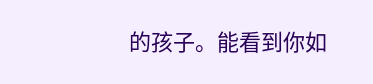的孩子。能看到你如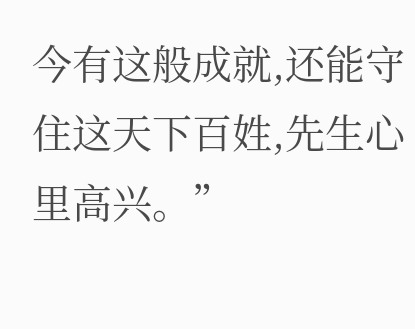今有这般成就,还能守住这天下百姓,先生心里高兴。”